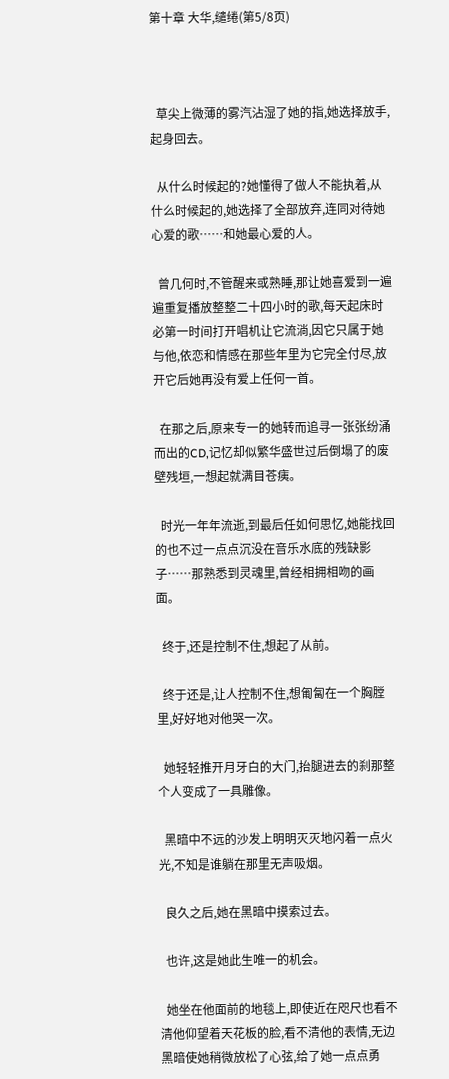第十章 大华,缱绻(第5/8页)



  草尖上微薄的雾汽沾湿了她的指,她选择放手,起身回去。

  从什么时候起的?她懂得了做人不能执着,从什么时候起的,她选择了全部放弃,连同对待她心爱的歌……和她最心爱的人。

  曾几何时,不管醒来或熟睡,那让她喜爱到一遍遍重复播放整整二十四小时的歌,每天起床时必第一时间打开唱机让它流淌,因它只属于她与他,依恋和情感在那些年里为它完全付尽,放开它后她再没有爱上任何一首。

  在那之后,原来专一的她转而追寻一张张纷涌而出的CD,记忆却似繁华盛世过后倒塌了的废壁残垣,一想起就满目苍痍。

  时光一年年流逝,到最后任如何思忆,她能找回的也不过一点点沉没在音乐水底的残缺影子……那熟悉到灵魂里,曾经相拥相吻的画面。

  终于,还是控制不住,想起了从前。

  终于还是,让人控制不住,想匍匐在一个胸膛里,好好地对他哭一次。

  她轻轻推开月牙白的大门,抬腿进去的刹那整个人变成了一具雕像。

  黑暗中不远的沙发上明明灭灭地闪着一点火光,不知是谁躺在那里无声吸烟。

  良久之后,她在黑暗中摸索过去。

  也许,这是她此生唯一的机会。

  她坐在他面前的地毯上,即使近在咫尺也看不清他仰望着天花板的脸,看不清他的表情,无边黑暗使她稍微放松了心弦,给了她一点点勇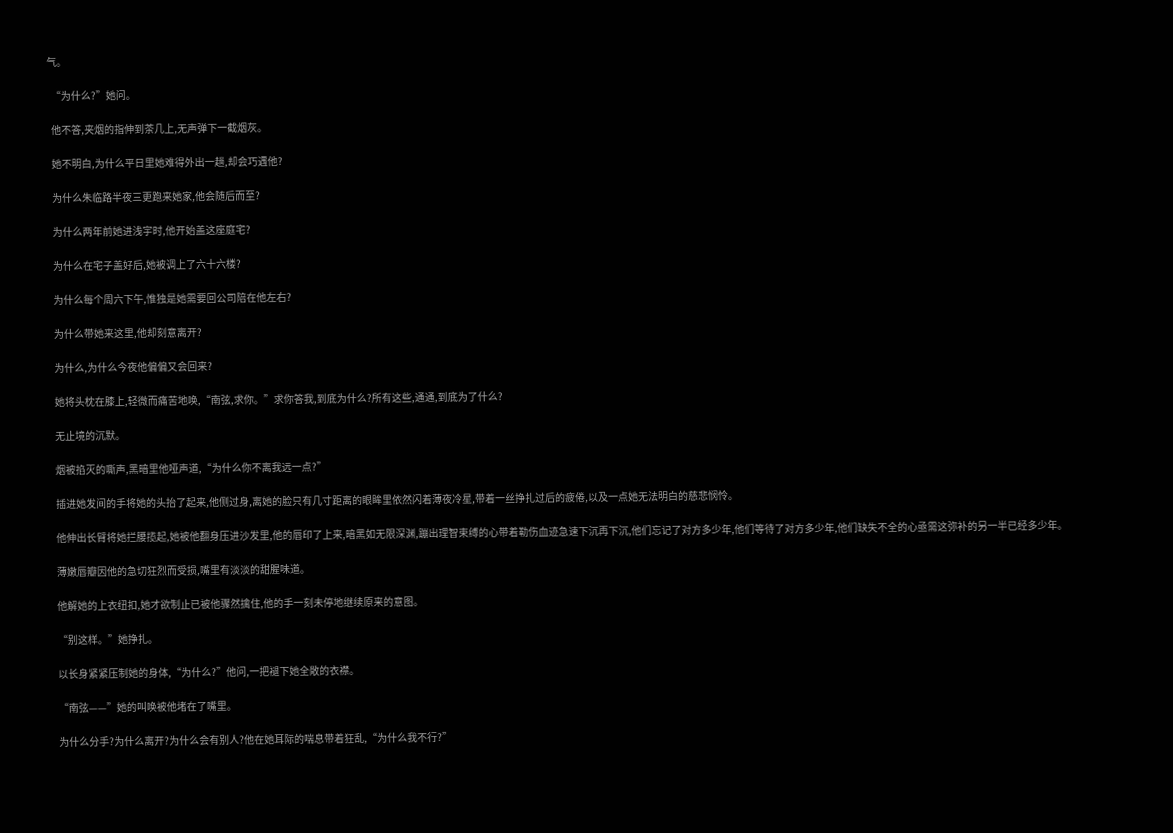气。

  “为什么?”她问。

  他不答,夹烟的指伸到茶几上,无声弹下一截烟灰。

  她不明白,为什么平日里她难得外出一趟,却会巧遇他?

  为什么朱临路半夜三更跑来她家,他会随后而至?

  为什么两年前她进浅宇时,他开始盖这座庭宅?

  为什么在宅子盖好后,她被调上了六十六楼?

  为什么每个周六下午,惟独是她需要回公司陪在他左右?

  为什么带她来这里,他却刻意离开?

  为什么,为什么今夜他偏偏又会回来?

  她将头枕在膝上,轻微而痛苦地唤,“南弦,求你。”求你答我,到底为什么?所有这些,通通,到底为了什么?

  无止境的沉默。

  烟被掐灭的嘶声,黑暗里他哑声道,“为什么你不离我远一点?”

  插进她发间的手将她的头抬了起来,他侧过身,离她的脸只有几寸距离的眼眸里依然闪着薄夜冷星,带着一丝挣扎过后的疲倦,以及一点她无法明白的慈悲悯怜。

  他伸出长臂将她拦腰揽起,她被他翻身压进沙发里,他的唇印了上来,暗黑如无限深渊,蹦出理智束缚的心带着勒伤血迹急速下沉再下沉,他们忘记了对方多少年,他们等待了对方多少年,他们缺失不全的心亟需这弥补的另一半已经多少年。

  薄嫩唇瓣因他的急切狂烈而受损,嘴里有淡淡的甜腥味道。

  他解她的上衣纽扣,她才欲制止已被他骤然擒住,他的手一刻未停地继续原来的意图。

  “别这样。”她挣扎。

  以长身紧紧压制她的身体,“为什么?”他问,一把褪下她全敞的衣襟。

  “南弦——”她的叫唤被他堵在了嘴里。

  为什么分手?为什么离开?为什么会有别人?他在她耳际的喘息带着狂乱,“为什么我不行?”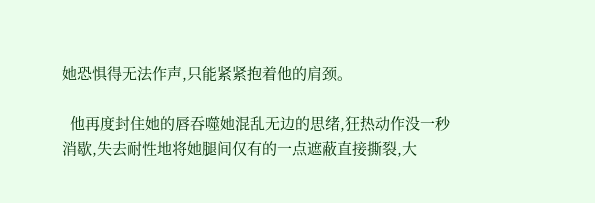她恐惧得无法作声,只能紧紧抱着他的肩颈。

  他再度封住她的唇吞噬她混乱无边的思绪,狂热动作没一秒消歇,失去耐性地将她腿间仅有的一点遮蔽直接撕裂,大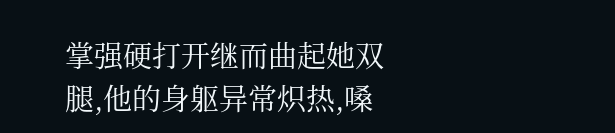掌强硬打开继而曲起她双腿,他的身躯异常炽热,嗓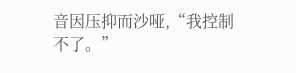音因压抑而沙哑,“我控制不了。”